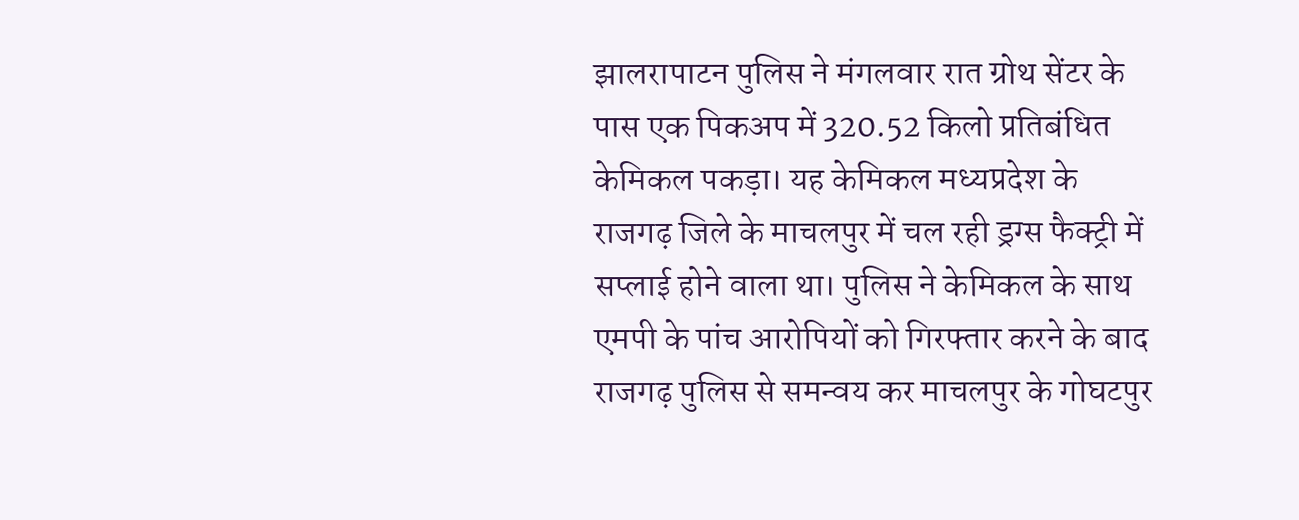झालरापाटन पुलिस ने मंगलवार रात ग्रोथ सेंटर के पास एक पिकअप में 320.52 किलो प्रतिबंधित केमिकल पकड़ा। यह केमिकल मध्यप्रदेश के राजगढ़ जिले के माचलपुर में चल रही ड्रग्स फैक्ट्री में सप्लाई होने वाला था। पुलिस ने केमिकल के साथ एमपी के पांच आरोपियों को गिरफ्तार करने के बाद राजगढ़ पुलिस से समन्वय कर माचलपुर के गोघटपुर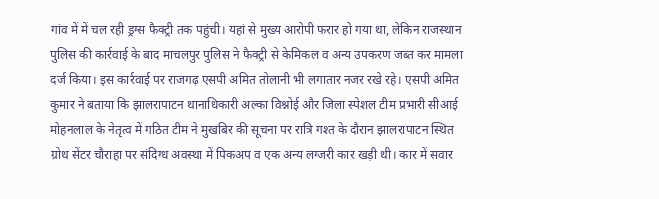गांव में में चल रही ड्रग्स फैक्ट्री तक पहुंची। यहां से मुख्य आरोपी फरार हो गया था, लेकिन राजस्थान पुलिस की कार्रवाई के बाद माचलपुर पुलिस ने फैक्ट्री से केमिकल व अन्य उपकरण जब्त कर मामला दर्ज किया। इस कार्रवाई पर राजगढ़ एसपी अमित तोलानी भी लगातार नजर रखे रहे। एसपी अमित कुमार ने बताया कि झालरापाटन थानाधिकारी अल्का विश्नोई और जिला स्पेशल टीम प्रभारी सीआई मोहनलाल के नेतृत्व में गठित टीम ने मुखबिर की सूचना पर रात्रि गश्त के दौरान झालरापाटन स्थित ग्रोथ सेंटर चौराहा पर संदिग्ध अवस्था में पिकअप व एक अन्य लग्जरी कार खड़ी थी। कार में सवार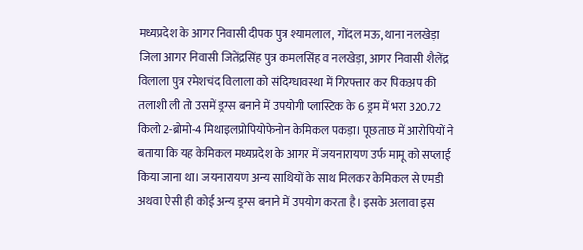मध्यप्रदेश के आगर निवासी दीपक पुत्र श्यामलाल, गोंदल मऊ, थाना नलखेड़ा जिला आगर निवासी जितेंद्रसिंह पुत्र कमलसिंह व नलखेड़ा, आगर निवासी शैलेंद्र विलाला पुत्र रमेशचंद विलाला को संदिग्धावस्था में गिरफ्तार कर पिकअप की तलाशी ली तो उसमें ड्रग्स बनाने में उपयोगी प्लास्टिक के 6 ड्रम में भरा 320.72 किलो 2-ब्रोमो-4 मिथाइलप्रोपियोफेनोन केमिकल पकड़ा। पूछताछ में आरोपियों ने बताया कि यह केमिकल मध्यप्रदेश के आगर में जयनारायण उर्फ मामू को सप्लाई किया जाना था। जयनारायण अन्य साथियों के साथ मिलकर केमिकल से एमडी अथवा ऐसी ही कोई अन्य ड्रग्स बनाने में उपयोग करता है। इसके अलावा इस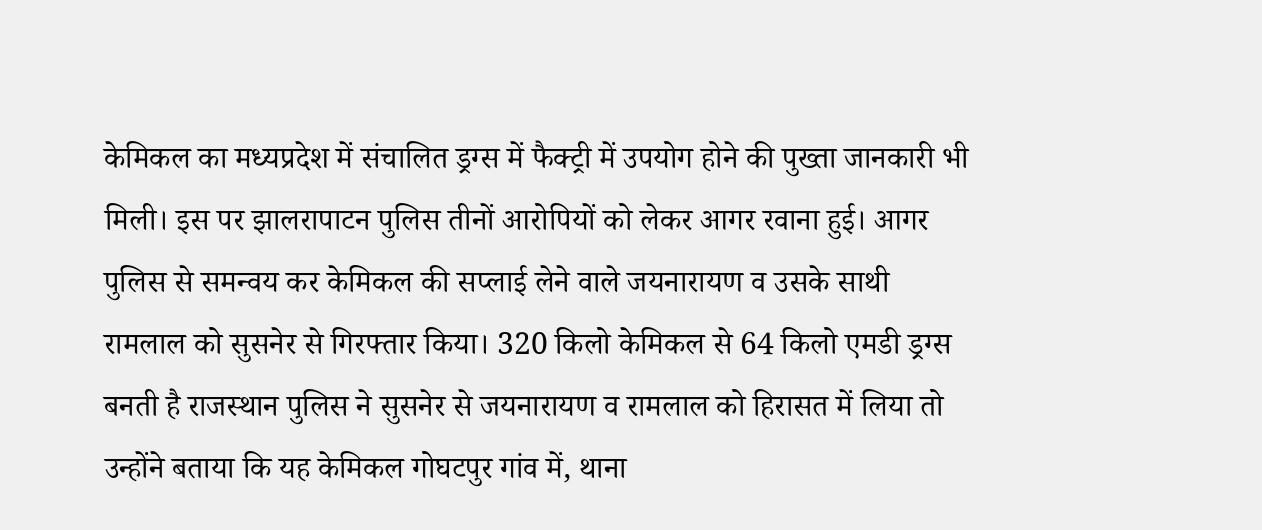केमिकल का मध्यप्रदेश में संचालित ड्रग्स में फैक्ट्री में उपयोग होने की पुख्ता जानकारी भी मिली। इस पर झालरापाटन पुलिस तीनों आरोपियों को लेकर आगर रवाना हुई। आगर पुलिस से समन्वय कर केमिकल की सप्लाई लेने वाले जयनारायण व उसके साथी रामलाल को सुसनेर से गिरफ्तार किया। 320 किलो केमिकल से 64 किलो एमडी ड्रग्स बनती है राजस्थान पुलिस ने सुसनेर से जयनारायण व रामलाल को हिरासत में लिया तो उन्होंने बताया कि यह केमिकल गोघटपुर गांव में, थाना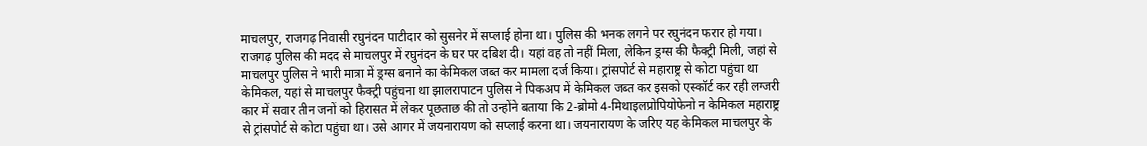माचलपुर, राजगढ़ निवासी रघुनंदन पाटीदार को सुसनेर में सप्लाई होना था। पुलिस की भनक लगने पर रघुनंदन फरार हो गया। राजगढ़ पुलिस की मदद से माचलपुर में रघुनंदन के घर पर दबिश दी। यहां वह तो नहीं मिला, लेकिन ड्रग्स की फैक्ट्री मिली, जहां से माचलपुर पुलिस ने भारी मात्रा में ड्रग्स बनाने का केमिकल जब्त कर मामला दर्ज किया। ट्रांसपोर्ट से महाराष्ट्र से कोटा पहुंचा था केमिकल, यहां से माचलपुर फैक्ट्री पहुंचना था झालरापाटन पुलिस ने पिकअप में केमिकल जब्त कर इसको एस्कॉर्ट कर रही लग्जरी कार में सवार तीन जनों को हिरासत में लेकर पूछताछ की तो उन्होंने बताया कि 2-ब्रोमो 4-मिथाइलप्रोपियोफेनो न केमिकल महाराष्ट्र से ट्रांसपोर्ट से कोटा पहुंचा था। उसे आगर में जयनारायण को सप्लाई करना था। जयनारायण के जरिए यह केमिकल माचलपुर के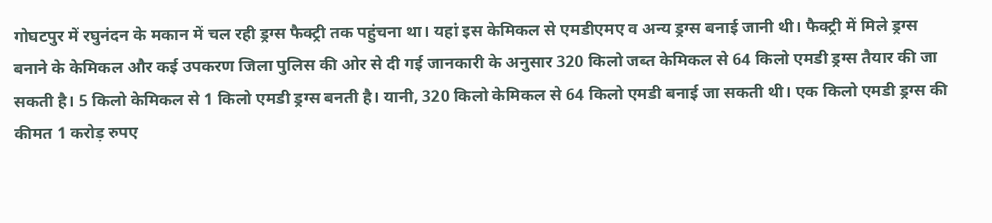गोघटपुर में रघुनंदन के मकान में चल रही ड्रग्स फैक्ट्री तक पहुंचना था। यहां इस केमिकल से एमडीएमए व अन्य ड्रग्स बनाई जानी थी। फैक्ट्री में मिले ड्रग्स बनाने के केमिकल और कई उपकरण जिला पुलिस की ओर से दी गई जानकारी के अनुसार 320 किलो जब्त केमिकल से 64 किलो एमडी ड्रग्स तैयार की जा सकती है। 5 किलो केमिकल से 1 किलो एमडी ड्रग्स बनती है। यानी, 320 किलो केमिकल से 64 किलो एमडी बनाई जा सकती थी। एक किलो एमडी ड्रग्स की कीमत 1 करोड़ रुपए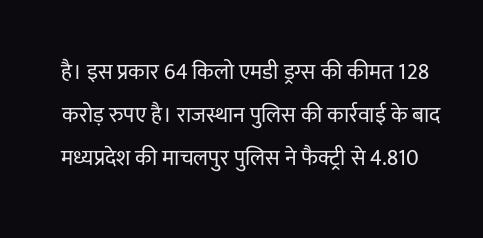है। इस प्रकार 64 किलो एमडी ड्रग्स की कीमत 128 करोड़ रुपए है। राजस्थान पुलिस की कार्रवाई के बाद मध्यप्रदेश की माचलपुर पुलिस ने फैक्ट्री से 4.810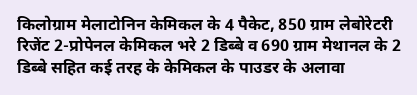किलोग्राम मेलाटोनिन केमिकल के 4 पैकेट, 850 ग्राम लेबोरेटरी रिजेंट 2-प्रोपेनल केमिकल भरे 2 डिब्बे व 690 ग्राम मेथानल के 2 डिब्बे सहित कई तरह के केमिकल के पाउडर के अलावा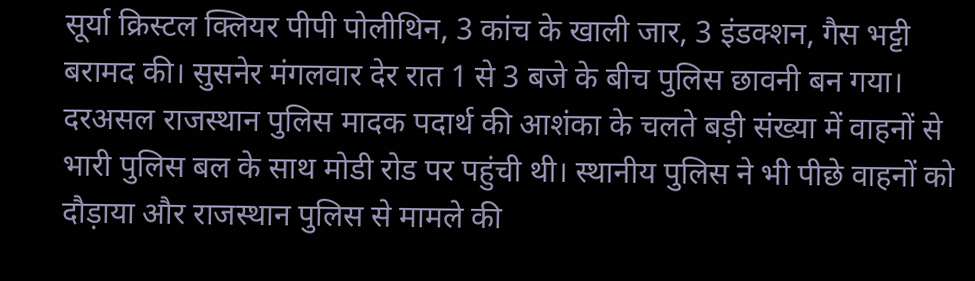सूर्या क्रिस्टल क्लियर पीपी पोलीथिन, 3 कांच के खाली जार, 3 इंडक्शन, गैस भट्टी बरामद की। सुसनेर मंगलवार देर रात 1 से 3 बजे के बीच पुलिस छावनी बन गया। दरअसल राजस्थान पुलिस मादक पदार्थ की आशंका के चलते बड़ी संख्या में वाहनों से भारी पुलिस बल के साथ मोडी रोड पर पहुंची थी। स्थानीय पुलिस ने भी पीछे वाहनों को दौड़ाया और राजस्थान पुलिस से मामले की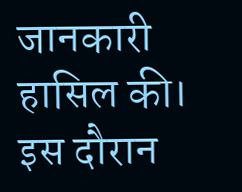जानकारी हासिल की। इस दौरान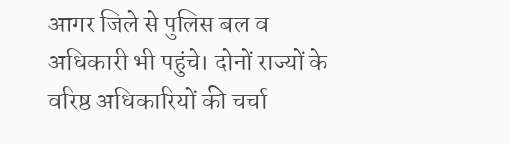आगर जिले से पुलिस बल व अधिकारी भी पहुंचे। दोनों राज्यों के वरिष्ठ अधिकारियों की चर्चा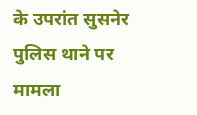के उपरांत सुसनेर पुलिस थाने पर मामला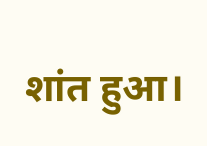शांत हुआ।